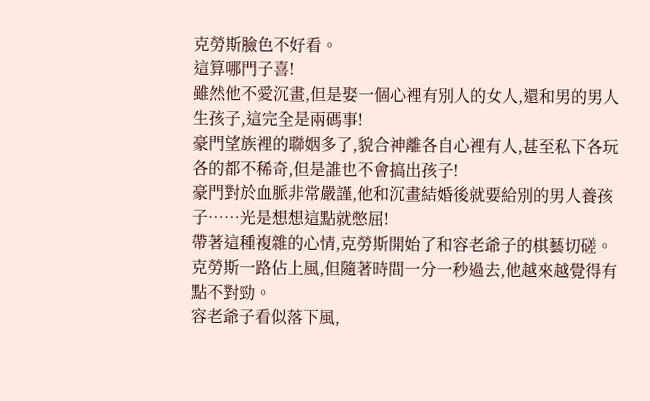克勞斯臉色不好看。
這算哪門子喜!
雖然他不愛沉畫,但是娶一個心裡有別人的女人,還和男的男人生孩子,這完全是兩碼事!
豪門望族裡的聯姻多了,貌合神離各自心裡有人,甚至私下各玩各的都不稀奇,但是誰也不會搞出孩子!
豪門對於血脈非常嚴謹,他和沉畫結婚後就要給別的男人養孩子……光是想想這點就憋屈!
帶著這種複雜的心情,克勞斯開始了和容老爺子的棋藝切磋。
克勞斯一路佔上風,但隨著時間一分一秒過去,他越來越覺得有點不對勁。
容老爺子看似落下風,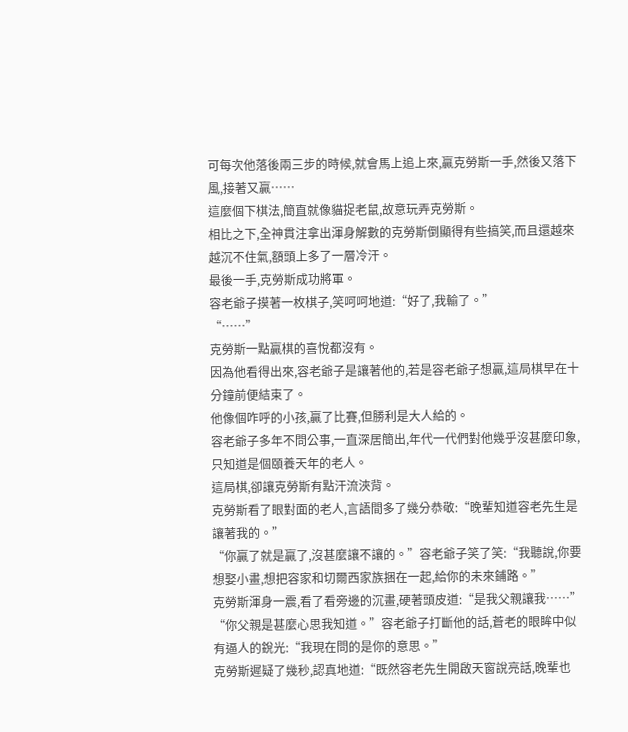可每次他落後兩三步的時候,就會馬上追上來,贏克勞斯一手,然後又落下風,接著又贏……
這麼個下棋法,簡直就像貓捉老鼠,故意玩弄克勞斯。
相比之下,全神貫注拿出渾身解數的克勞斯倒顯得有些搞笑,而且還越來越沉不住氣,額頭上多了一層冷汗。
最後一手,克勞斯成功將軍。
容老爺子摸著一枚棋子,笑呵呵地道:“好了,我輸了。”
“……”
克勞斯一點贏棋的喜悅都沒有。
因為他看得出來,容老爺子是讓著他的,若是容老爺子想贏,這局棋早在十分鐘前便結束了。
他像個咋呼的小孩,贏了比賽,但勝利是大人給的。
容老爺子多年不問公事,一直深居簡出,年代一代們對他幾乎沒甚麼印象,只知道是個頤養天年的老人。
這局棋,卻讓克勞斯有點汗流浹背。
克勞斯看了眼對面的老人,言語間多了幾分恭敬:“晚輩知道容老先生是讓著我的。”
“你贏了就是贏了,沒甚麼讓不讓的。”容老爺子笑了笑:“我聽說,你要想娶小畫,想把容家和切爾西家族捆在一起,給你的未來鋪路。”
克勞斯渾身一震,看了看旁邊的沉畫,硬著頭皮道:“是我父親讓我……”
“你父親是甚麼心思我知道。”容老爺子打斷他的話,蒼老的眼眸中似有逼人的銳光:“我現在問的是你的意思。”
克勞斯遲疑了幾秒,認真地道:“既然容老先生開啟天窗說亮話,晚輩也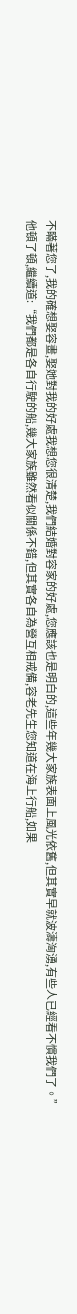不瞞著您了,我的確想娶容畫,娶她對我的好處我想您很清楚,我們結婚對容家的好處,您應該也是明白的,這些年幾大家族表面上風光依舊,但其實早就波濤洶湧,有些人已經看不慣我們了。”
他頓了頓,繼續道:“我們都是各自行駛的船,幾大家族雖然看似關係不錯,但其實各自為營互相戒備,容老先生您知道在海上行船,如果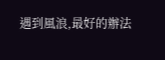遇到風浪,最好的辦法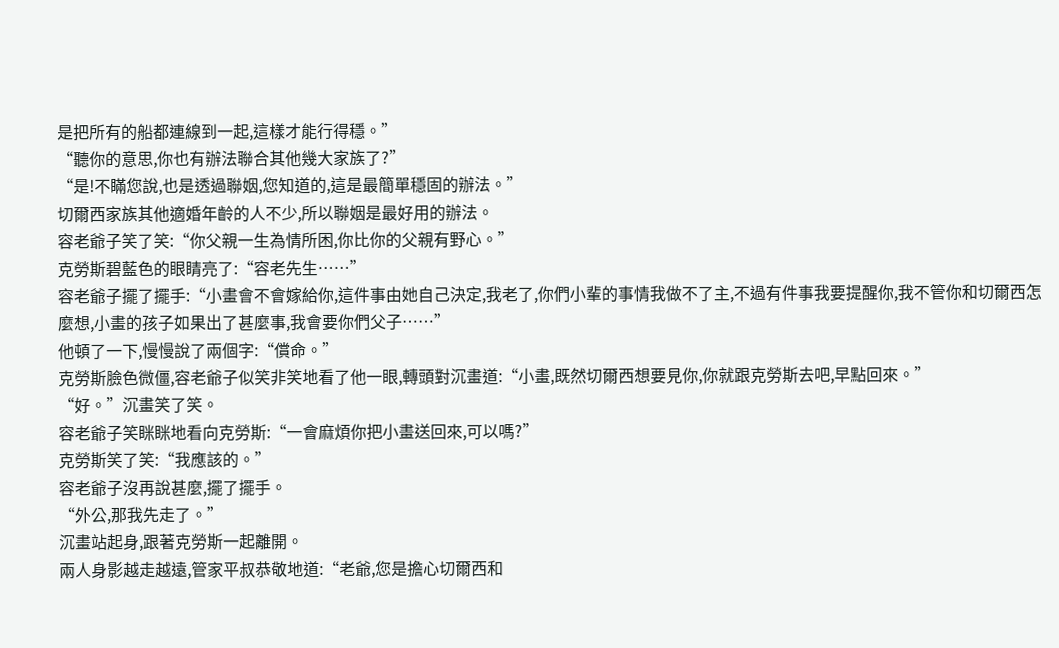是把所有的船都連線到一起,這樣才能行得穩。”
“聽你的意思,你也有辦法聯合其他幾大家族了?”
“是!不瞞您說,也是透過聯姻,您知道的,這是最簡單穩固的辦法。”
切爾西家族其他適婚年齡的人不少,所以聯姻是最好用的辦法。
容老爺子笑了笑:“你父親一生為情所困,你比你的父親有野心。”
克勞斯碧藍色的眼睛亮了:“容老先生……”
容老爺子擺了擺手:“小畫會不會嫁給你,這件事由她自己決定,我老了,你們小輩的事情我做不了主,不過有件事我要提醒你,我不管你和切爾西怎麼想,小畫的孩子如果出了甚麼事,我會要你們父子……”
他頓了一下,慢慢說了兩個字:“償命。”
克勞斯臉色微僵,容老爺子似笑非笑地看了他一眼,轉頭對沉畫道:“小畫,既然切爾西想要見你,你就跟克勞斯去吧,早點回來。”
“好。”沉畫笑了笑。
容老爺子笑眯眯地看向克勞斯:“一會麻煩你把小畫送回來,可以嗎?”
克勞斯笑了笑:“我應該的。”
容老爺子沒再說甚麼,擺了擺手。
“外公,那我先走了。”
沉畫站起身,跟著克勞斯一起離開。
兩人身影越走越遠,管家平叔恭敬地道:“老爺,您是擔心切爾西和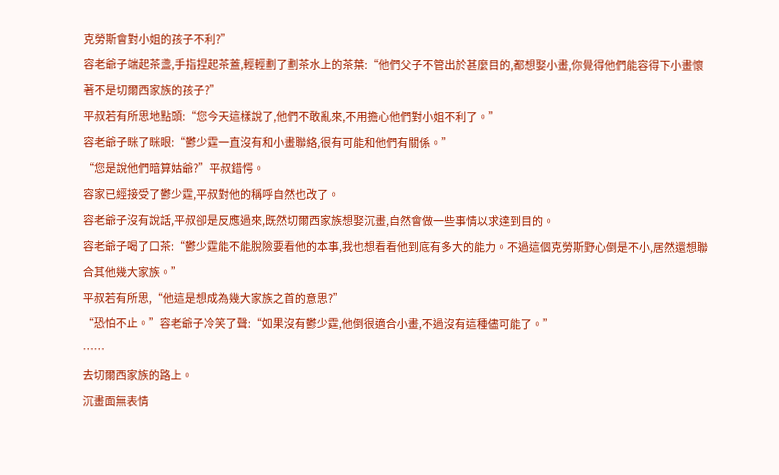克勞斯會對小姐的孩子不利?”
容老爺子端起茶盞,手指捏起茶蓋,輕輕劃了劃茶水上的茶葉:“他們父子不管出於甚麼目的,都想娶小畫,你覺得他們能容得下小畫懷著不是切爾西家族的孩子?”
平叔若有所思地點頭:“您今天這樣說了,他們不敢亂來,不用擔心他們對小姐不利了。”
容老爺子眯了眯眼:“鬱少霆一直沒有和小畫聯絡,很有可能和他們有關係。”
“您是說他們暗算姑爺?”平叔錯愕。
容家已經接受了鬱少霆,平叔對他的稱呼自然也改了。
容老爺子沒有說話,平叔卻是反應過來,既然切爾西家族想娶沉畫,自然會做一些事情以求達到目的。
容老爺子喝了口茶:“鬱少霆能不能脫險要看他的本事,我也想看看他到底有多大的能力。不過這個克勞斯野心倒是不小,居然還想聯合其他幾大家族。”
平叔若有所思,“他這是想成為幾大家族之首的意思?”
“恐怕不止。”容老爺子冷笑了聲:“如果沒有鬱少霆,他倒很適合小畫,不過沒有這種儘可能了。”
……
去切爾西家族的路上。
沉畫面無表情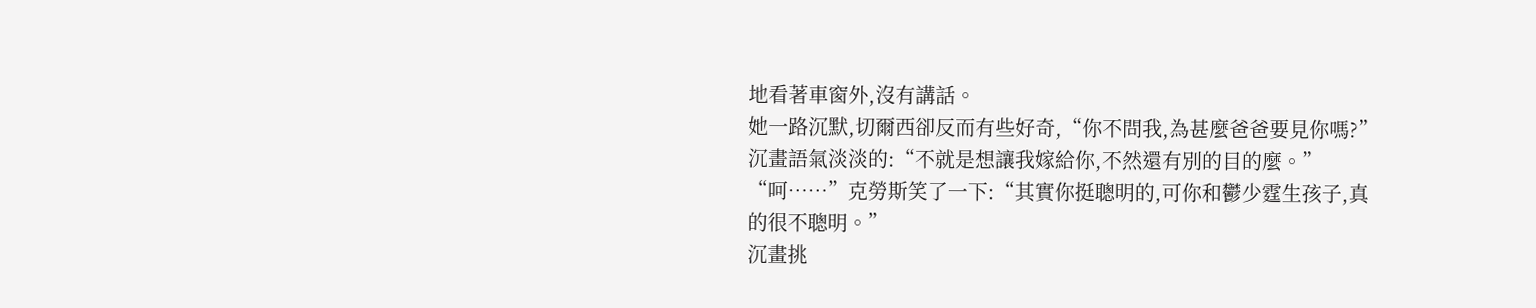地看著車窗外,沒有講話。
她一路沉默,切爾西卻反而有些好奇,“你不問我,為甚麼爸爸要見你嗎?”
沉畫語氣淡淡的:“不就是想讓我嫁給你,不然還有別的目的麼。”
“呵……”克勞斯笑了一下:“其實你挺聰明的,可你和鬱少霆生孩子,真的很不聰明。”
沉畫挑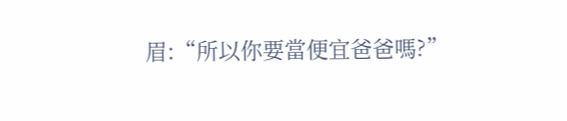眉:“所以你要當便宜爸爸嗎?”